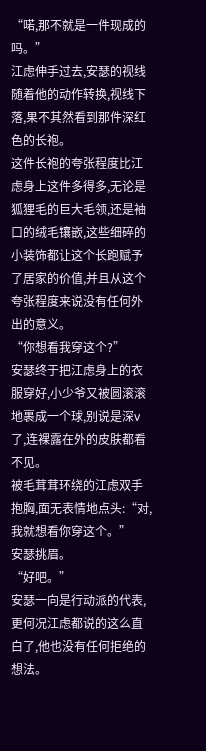“喏,那不就是一件现成的吗。”
江虑伸手过去,安瑟的视线随着他的动作转换,视线下落,果不其然看到那件深红色的长袍。
这件长袍的夸张程度比江虑身上这件多得多,无论是狐狸毛的巨大毛领,还是袖口的绒毛镶嵌,这些细碎的小装饰都让这个长跑赋予了居家的价值,并且从这个夸张程度来说没有任何外出的意义。
“你想看我穿这个?”
安瑟终于把江虑身上的衣服穿好,小少爷又被圆滚滚地裹成一个球,别说是深v了,连裸露在外的皮肤都看不见。
被毛茸茸环绕的江虑双手抱胸,面无表情地点头:“对,我就想看你穿这个。”
安瑟挑眉。
“好吧。”
安瑟一向是行动派的代表,更何况江虑都说的这么直白了,他也没有任何拒绝的想法。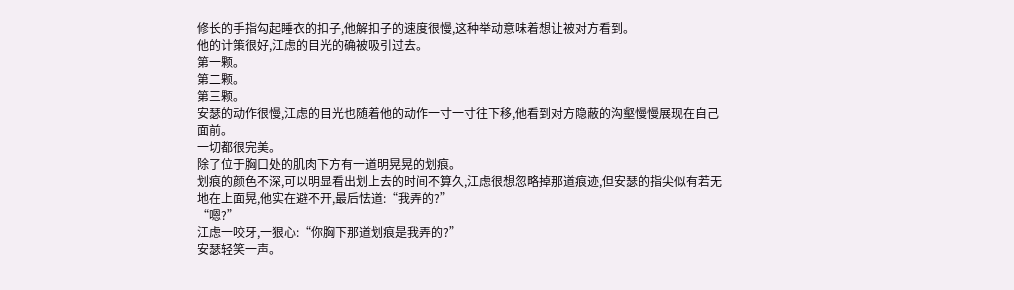修长的手指勾起睡衣的扣子,他解扣子的速度很慢,这种举动意味着想让被对方看到。
他的计策很好,江虑的目光的确被吸引过去。
第一颗。
第二颗。
第三颗。
安瑟的动作很慢,江虑的目光也随着他的动作一寸一寸往下移,他看到对方隐蔽的沟壑慢慢展现在自己面前。
一切都很完美。
除了位于胸口处的肌肉下方有一道明晃晃的划痕。
划痕的颜色不深,可以明显看出划上去的时间不算久,江虑很想忽略掉那道痕迹,但安瑟的指尖似有若无地在上面晃,他实在避不开,最后怯道:“我弄的?”
“嗯?”
江虑一咬牙,一狠心:“你胸下那道划痕是我弄的?”
安瑟轻笑一声。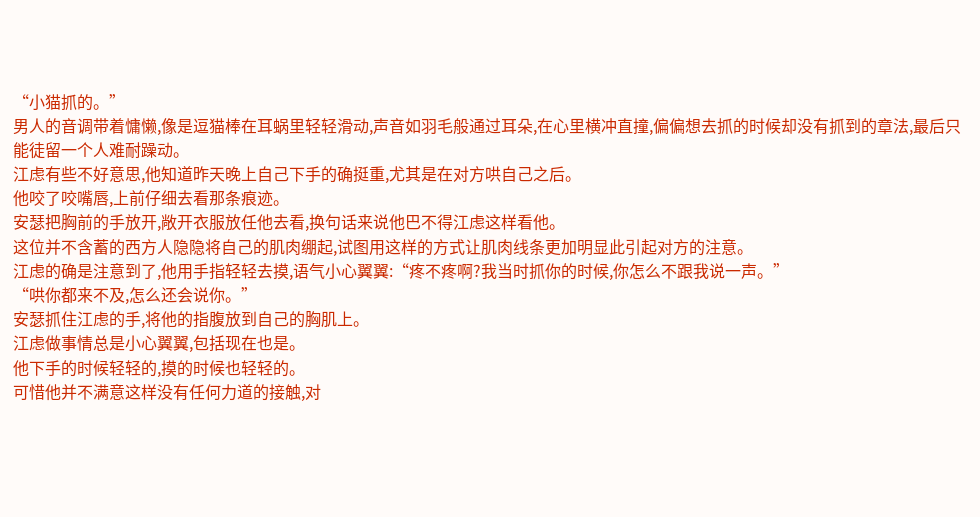“小猫抓的。”
男人的音调带着慵懒,像是逗猫棒在耳蜗里轻轻滑动,声音如羽毛般通过耳朵,在心里横冲直撞,偏偏想去抓的时候却没有抓到的章法,最后只能徒留一个人难耐躁动。
江虑有些不好意思,他知道昨天晚上自己下手的确挺重,尤其是在对方哄自己之后。
他咬了咬嘴唇,上前仔细去看那条痕迹。
安瑟把胸前的手放开,敞开衣服放任他去看,换句话来说他巴不得江虑这样看他。
这位并不含蓄的西方人隐隐将自己的肌肉绷起,试图用这样的方式让肌肉线条更加明显此引起对方的注意。
江虑的确是注意到了,他用手指轻轻去摸,语气小心翼翼:“疼不疼啊?我当时抓你的时候,你怎么不跟我说一声。”
“哄你都来不及,怎么还会说你。”
安瑟抓住江虑的手,将他的指腹放到自己的胸肌上。
江虑做事情总是小心翼翼,包括现在也是。
他下手的时候轻轻的,摸的时候也轻轻的。
可惜他并不满意这样没有任何力道的接触,对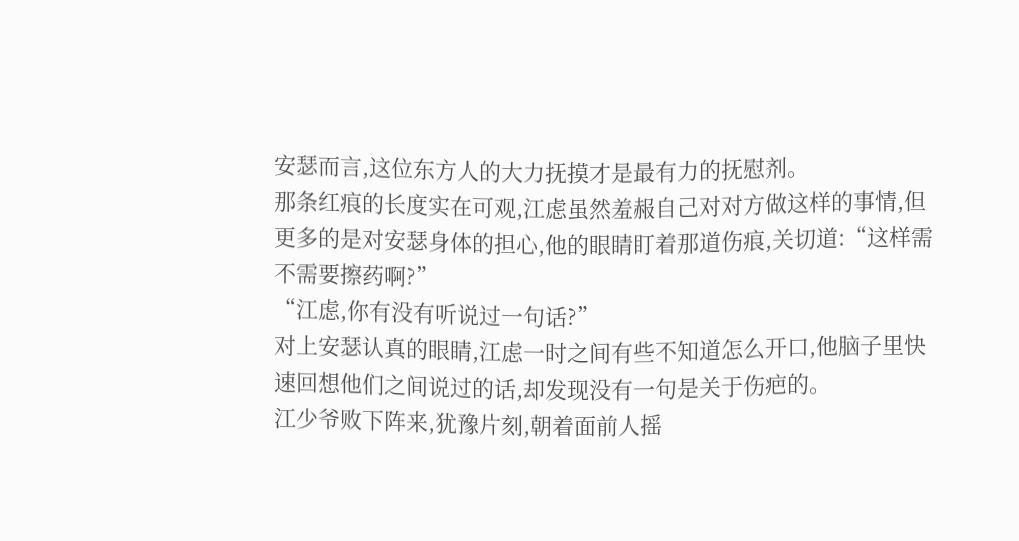安瑟而言,这位东方人的大力抚摸才是最有力的抚慰剂。
那条红痕的长度实在可观,江虑虽然羞赧自己对对方做这样的事情,但更多的是对安瑟身体的担心,他的眼睛盯着那道伤痕,关切道:“这样需不需要擦药啊?”
“江虑,你有没有听说过一句话?”
对上安瑟认真的眼睛,江虑一时之间有些不知道怎么开口,他脑子里快速回想他们之间说过的话,却发现没有一句是关于伤疤的。
江少爷败下阵来,犹豫片刻,朝着面前人摇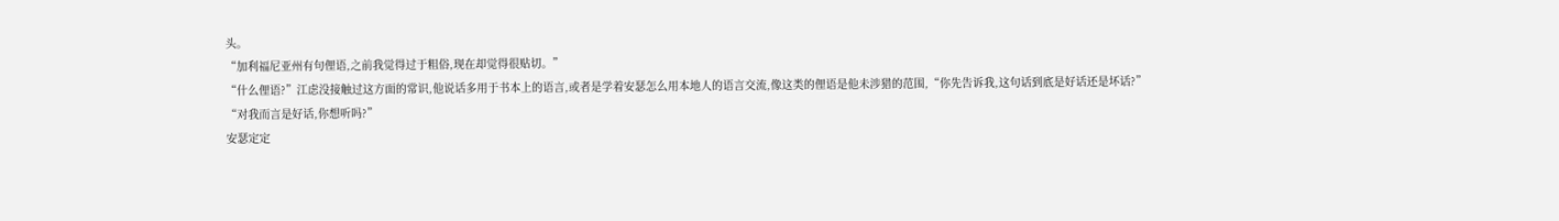头。
“加利福尼亚州有句俚语,之前我觉得过于粗俗,现在却觉得很贴切。”
“什么俚语?”江虑没接触过这方面的常识,他说话多用于书本上的语言,或者是学着安瑟怎么用本地人的语言交流,像这类的俚语是他未涉猎的范围,“你先告诉我,这句话到底是好话还是坏话?”
“对我而言是好话,你想听吗?”
安瑟定定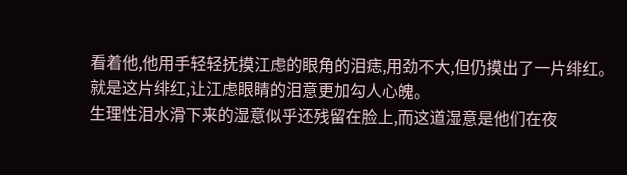看着他,他用手轻轻抚摸江虑的眼角的泪痣,用劲不大,但仍摸出了一片绯红。
就是这片绯红,让江虑眼睛的泪意更加勾人心魄。
生理性泪水滑下来的湿意似乎还残留在脸上,而这道湿意是他们在夜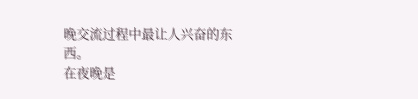晚交流过程中最让人兴奋的东西。
在夜晚是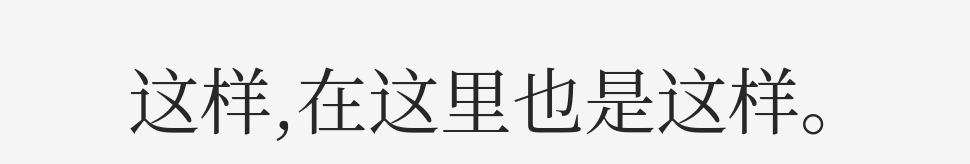这样,在这里也是这样。